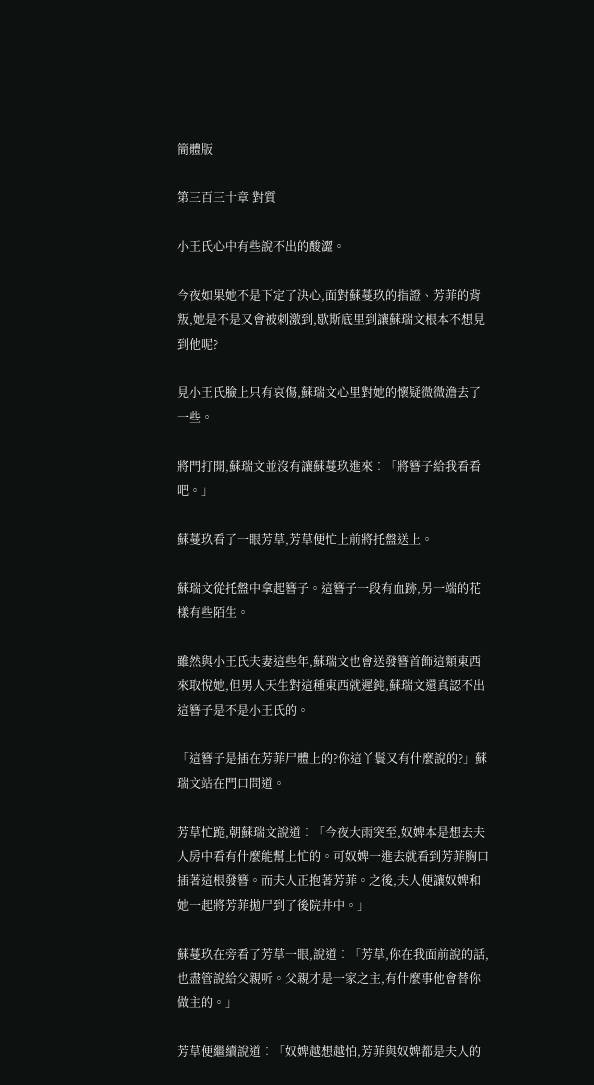簡體版

第三百三十章 對質

小王氏心中有些說不出的酸澀。

今夜如果她不是下定了決心,面對蘇蔓玖的指證、芳菲的背叛,她是不是又會被刺激到,歇斯底里到讓蘇瑞文根本不想見到他呢?

見小王氏臉上只有哀傷,蘇瑞文心里對她的懷疑微微澹去了一些。

將門打開,蘇瑞文並沒有讓蘇蔓玖進來︰「將簪子給我看看吧。」

蘇蔓玖看了一眼芳草,芳草便忙上前將托盤送上。

蘇瑞文從托盤中拿起簪子。這簪子一段有血跡,另一端的花樣有些陌生。

雖然與小王氏夫妻這些年,蘇瑞文也會送發簪首飾這類東西來取悅她,但男人天生對這種東西就遲鈍,蘇瑞文還真認不出這簪子是不是小王氏的。

「這簪子是插在芳菲尸體上的?你這丫鬟又有什麼說的?」蘇瑞文站在門口問道。

芳草忙跪,朝蘇瑞文說道︰「今夜大雨突至,奴婢本是想去夫人房中看有什麼能幫上忙的。可奴婢一進去就看到芳菲胸口插著這根發簪。而夫人正抱著芳菲。之後,夫人便讓奴婢和她一起將芳菲拋尸到了後院井中。」

蘇蔓玖在旁看了芳草一眼,說道︰「芳草,你在我面前說的話,也盡管說給父親听。父親才是一家之主,有什麼事他會替你做主的。」

芳草便繼續說道︰「奴婢越想越怕,芳菲與奴婢都是夫人的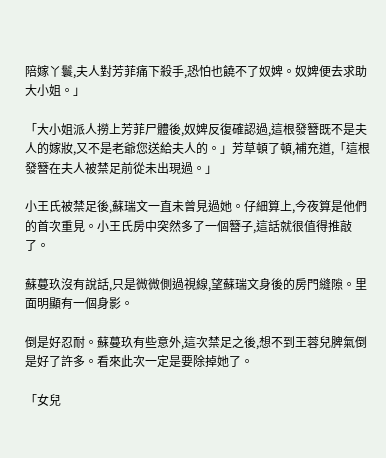陪嫁丫鬟,夫人對芳菲痛下殺手,恐怕也饒不了奴婢。奴婢便去求助大小姐。」

「大小姐派人撈上芳菲尸體後,奴婢反復確認過,這根發簪既不是夫人的嫁妝,又不是老爺您送給夫人的。」芳草頓了頓,補充道,「這根發簪在夫人被禁足前從未出現過。」

小王氏被禁足後,蘇瑞文一直未曾見過她。仔細算上,今夜算是他們的首次重見。小王氏房中突然多了一個簪子,這話就很值得推敲了。

蘇蔓玖沒有說話,只是微微側過視線,望蘇瑞文身後的房門縫隙。里面明顯有一個身影。

倒是好忍耐。蘇蔓玖有些意外,這次禁足之後,想不到王蓉兒脾氣倒是好了許多。看來此次一定是要除掉她了。

「女兒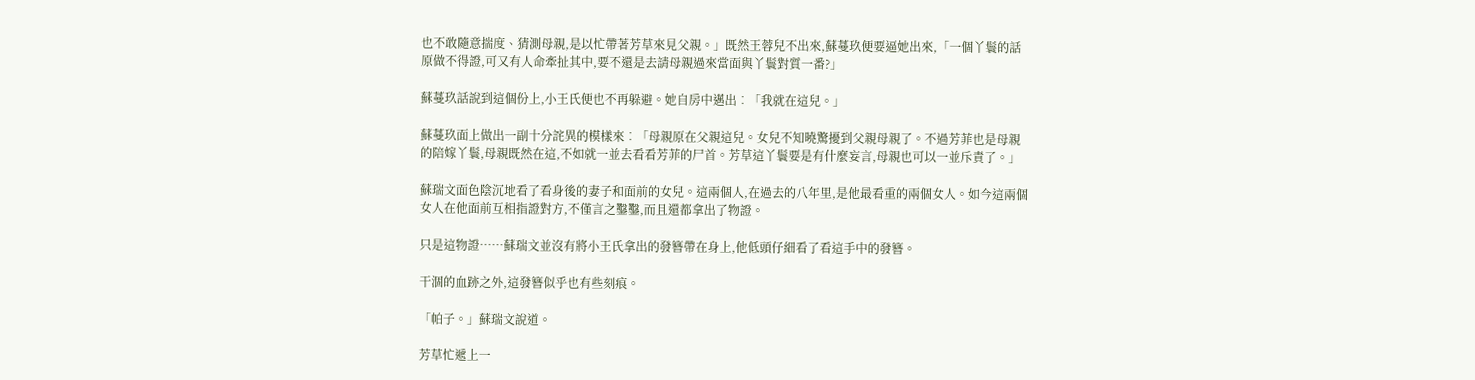也不敢隨意揣度、猜測母親,是以忙帶著芳草來見父親。」既然王蓉兒不出來,蘇蔓玖便要逼她出來,「一個丫鬟的話原做不得證,可又有人命牽扯其中,要不還是去請母親過來當面與丫鬟對質一番?」

蘇蔓玖話說到這個份上,小王氏便也不再躲避。她自房中邁出︰「我就在這兒。」

蘇蔓玖面上做出一副十分詫異的模樣來︰「母親原在父親這兒。女兒不知曉驚擾到父親母親了。不過芳菲也是母親的陪嫁丫鬟,母親既然在這,不如就一並去看看芳菲的尸首。芳草這丫鬟要是有什麼妄言,母親也可以一並斥責了。」

蘇瑞文面色陰沉地看了看身後的妻子和面前的女兒。這兩個人,在過去的八年里,是他最看重的兩個女人。如今這兩個女人在他面前互相指證對方,不僅言之鑿鑿,而且還都拿出了物證。

只是這物證……蘇瑞文並沒有將小王氏拿出的發簪帶在身上,他低頭仔細看了看這手中的發簪。

干涸的血跡之外,這發簪似乎也有些刻痕。

「帕子。」蘇瑞文說道。

芳草忙遞上一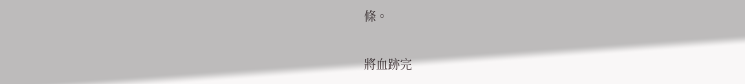條。

將血跡完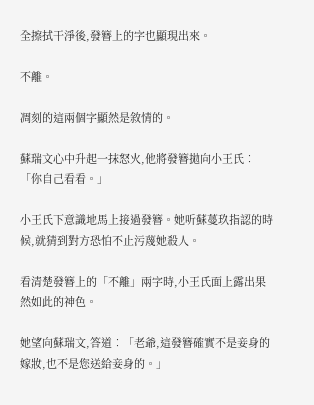全擦拭干淨後,發簪上的字也顯現出來。

不離。

凋刻的這兩個字顯然是敘情的。

蘇瑞文心中升起一抹怒火,他將發簪拋向小王氏︰「你自己看看。」

小王氏下意識地馬上接過發簪。她听蘇蔓玖指認的時候,就猜到對方恐怕不止污蔑她殺人。

看清楚發簪上的「不離」兩字時,小王氏面上露出果然如此的神色。

她望向蘇瑞文,答道︰「老爺,這發簪確實不是妾身的嫁妝,也不是您送給妾身的。」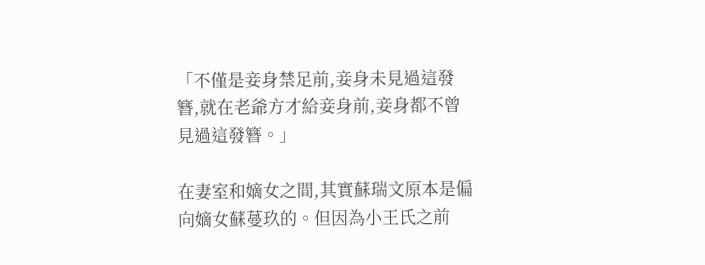「不僅是妾身禁足前,妾身未見過這發簪,就在老爺方才給妾身前,妾身都不曾見過這發簪。」

在妻室和嫡女之間,其實蘇瑞文原本是偏向嫡女蘇蔓玖的。但因為小王氏之前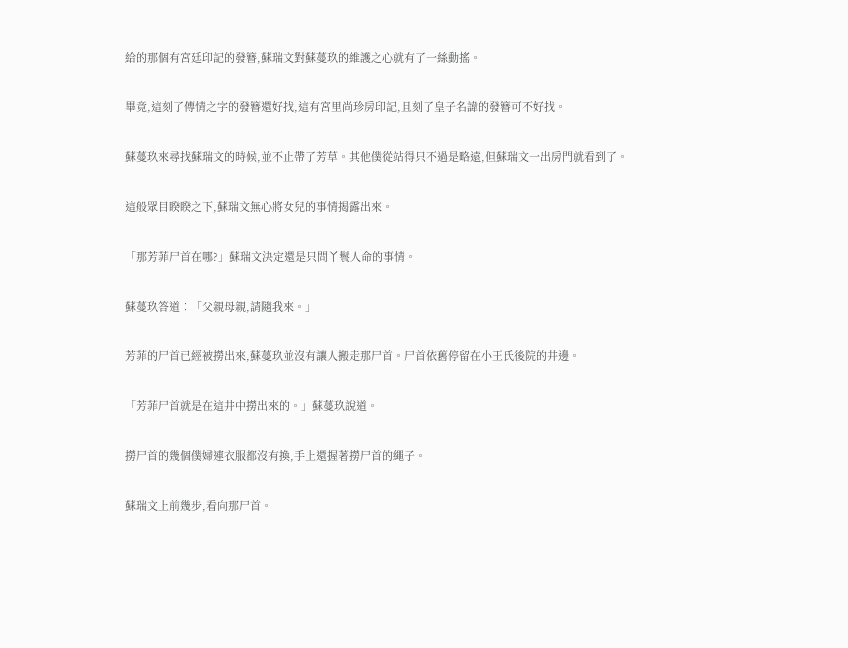給的那個有宮廷印記的發簪,蘇瑞文對蘇蔓玖的維護之心就有了一絲動搖。

畢竟,這刻了傳情之字的發簪還好找,這有宮里尚珍房印記,且刻了皇子名諱的發簪可不好找。

蘇蔓玖來尋找蘇瑞文的時候,並不止帶了芳草。其他僕從站得只不過是略遠,但蘇瑞文一出房門就看到了。

這般眾目睽睽之下,蘇瑞文無心將女兒的事情揭露出來。

「那芳菲尸首在哪?」蘇瑞文決定還是只問丫鬟人命的事情。

蘇蔓玖答道︰「父親母親,請隨我來。」

芳菲的尸首已經被撈出來,蘇蔓玖並沒有讓人搬走那尸首。尸首依舊停留在小王氏後院的井邊。

「芳菲尸首就是在這井中撈出來的。」蘇蔓玖說道。

撈尸首的幾個僕婦連衣服都沒有換,手上還握著撈尸首的繩子。

蘇瑞文上前幾步,看向那尸首。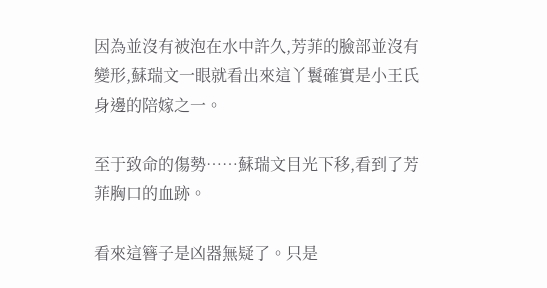因為並沒有被泡在水中許久,芳菲的臉部並沒有變形,蘇瑞文一眼就看出來這丫鬟確實是小王氏身邊的陪嫁之一。

至于致命的傷勢……蘇瑞文目光下移,看到了芳菲胸口的血跡。

看來這簪子是凶器無疑了。只是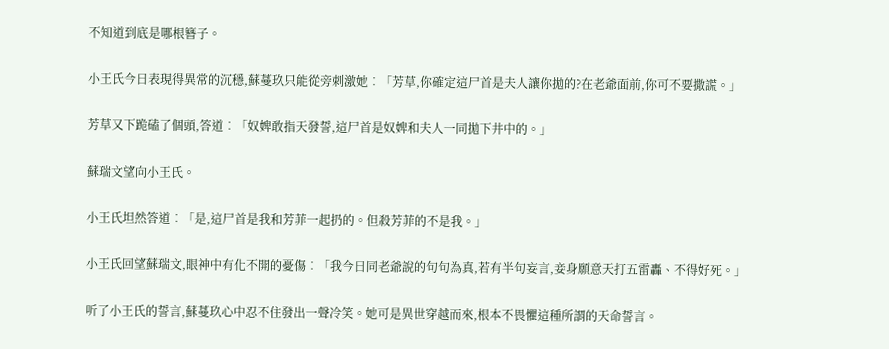不知道到底是哪根簪子。

小王氏今日表現得異常的沉穩,蘇蔓玖只能從旁刺激她︰「芳草,你確定這尸首是夫人讓你拋的?在老爺面前,你可不要撒謊。」

芳草又下跪磕了個頭,答道︰「奴婢敢指天發誓,這尸首是奴婢和夫人一同拋下井中的。」

蘇瑞文望向小王氏。

小王氏坦然答道︰「是,這尸首是我和芳菲一起扔的。但殺芳菲的不是我。」

小王氏回望蘇瑞文,眼神中有化不開的憂傷︰「我今日同老爺說的句句為真,若有半句妄言,妾身願意天打五雷轟、不得好死。」

听了小王氏的誓言,蘇蔓玖心中忍不住發出一聲冷笑。她可是異世穿越而來,根本不畏懼這種所謂的天命誓言。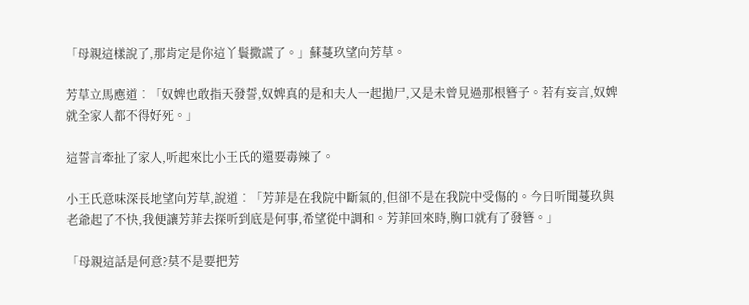「母親這樣說了,那肯定是你這丫鬟撒謊了。」蘇蔓玖望向芳草。

芳草立馬應道︰「奴婢也敢指天發誓,奴婢真的是和夫人一起拋尸,又是未曾見過那根簪子。若有妄言,奴婢就全家人都不得好死。」

這誓言牽扯了家人,听起來比小王氏的還要毒辣了。

小王氏意味深長地望向芳草,說道︰「芳菲是在我院中斷氣的,但卻不是在我院中受傷的。今日听聞蔓玖與老爺起了不快,我便讓芳菲去探听到底是何事,希望從中調和。芳菲回來時,胸口就有了發簪。」

「母親這話是何意?莫不是要把芳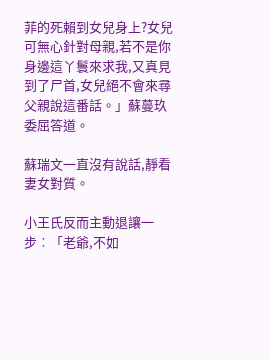菲的死賴到女兒身上?女兒可無心針對母親,若不是你身邊這丫鬟來求我,又真見到了尸首,女兒絕不會來尋父親說這番話。」蘇蔓玖委屈答道。

蘇瑞文一直沒有說話,靜看妻女對質。

小王氏反而主動退讓一步︰「老爺,不如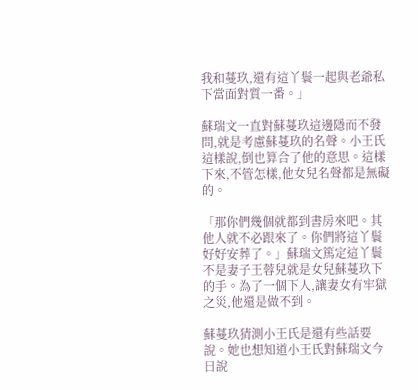我和蔓玖,還有這丫鬟一起與老爺私下當面對質一番。」

蘇瑞文一直對蘇蔓玖這邊隱而不發問,就是考慮蘇蔓玖的名聲。小王氏這樣說,倒也算合了他的意思。這樣下來,不管怎樣,他女兒名聲都是無礙的。

「那你們幾個就都到書房來吧。其他人就不必跟來了。你們將這丫鬟好好安葬了。」蘇瑞文篤定這丫鬟不是妻子王蓉兒就是女兒蘇蔓玖下的手。為了一個下人,讓妻女有牢獄之災,他還是做不到。

蘇蔓玖猜測小王氏是還有些話要說。她也想知道小王氏對蘇瑞文今日說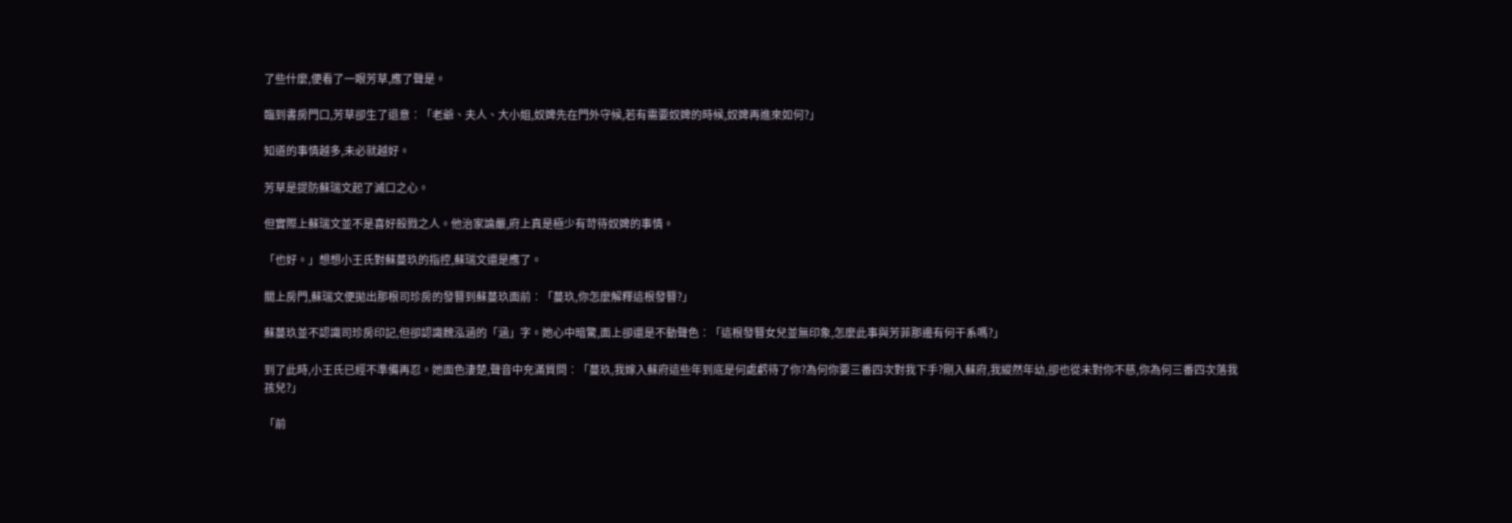了些什麼,便看了一眼芳草,應了聲是。

臨到書房門口,芳草卻生了退意︰「老爺、夫人、大小姐,奴婢先在門外守候,若有需要奴婢的時候,奴婢再進來如何?」

知道的事情越多,未必就越好。

芳草是提防蘇瑞文起了滅口之心。

但實際上蘇瑞文並不是喜好殺戮之人。他治家論嚴,府上真是極少有苛待奴婢的事情。

「也好。」想想小王氏對蘇蔓玖的指控,蘇瑞文還是應了。

關上房門,蘇瑞文便拋出那根司珍房的發簪到蘇蔓玖面前︰「蔓玖,你怎麼解釋這根發簪?」

蘇蔓玖並不認識司珍房印記,但卻認識魏泓涵的「涵」字。她心中暗驚,面上卻還是不動聲色︰「這根發簪女兒並無印象,怎麼此事與芳菲那邊有何干系嗎?」

到了此時,小王氏已經不準備再忍。她面色淒楚,聲音中充滿質問︰「蔓玖,我嫁入蘇府這些年到底是何處虧待了你?為何你要三番四次對我下手?剛入蘇府,我縱然年幼,卻也從未對你不慈,你為何三番四次落我孩兒?」

「前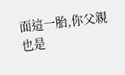面這一胎,你父親也是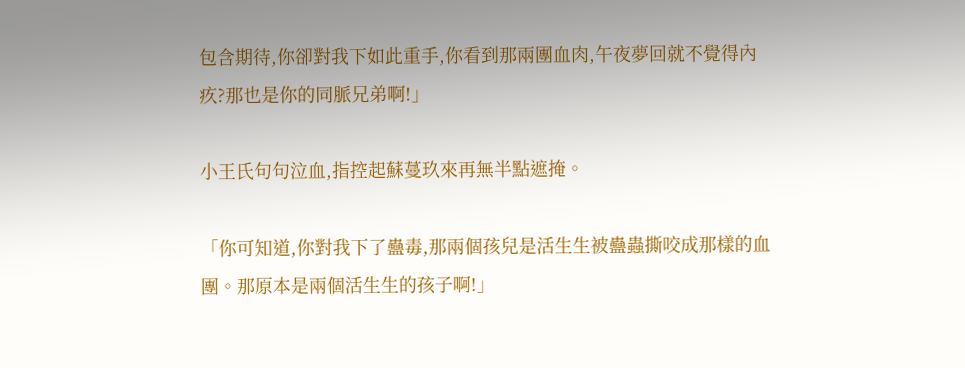包含期待,你卻對我下如此重手,你看到那兩團血肉,午夜夢回就不覺得內疚?那也是你的同脈兄弟啊!」

小王氏句句泣血,指控起蘇蔓玖來再無半點遮掩。

「你可知道,你對我下了蠱毒,那兩個孩兒是活生生被蠱蟲撕咬成那樣的血團。那原本是兩個活生生的孩子啊!」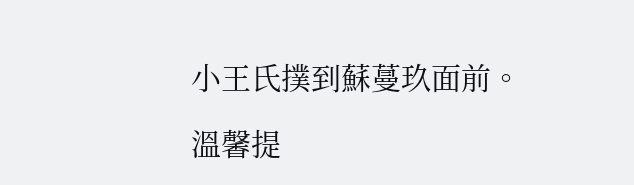小王氏撲到蘇蔓玖面前。

溫馨提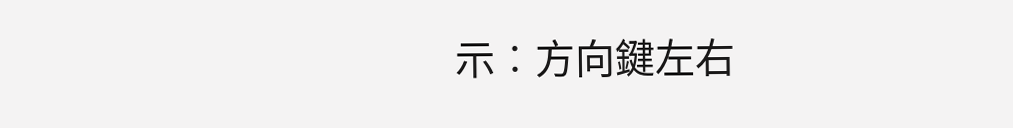示︰方向鍵左右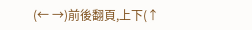(← →)前後翻頁,上下(↑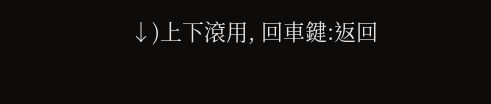↓)上下滾用, 回車鍵:返回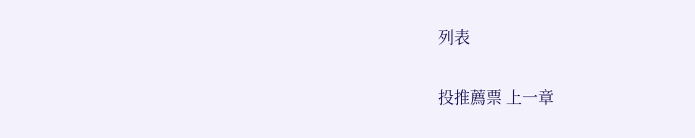列表

投推薦票 上一章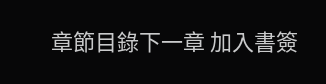章節目錄下一章 加入書簽